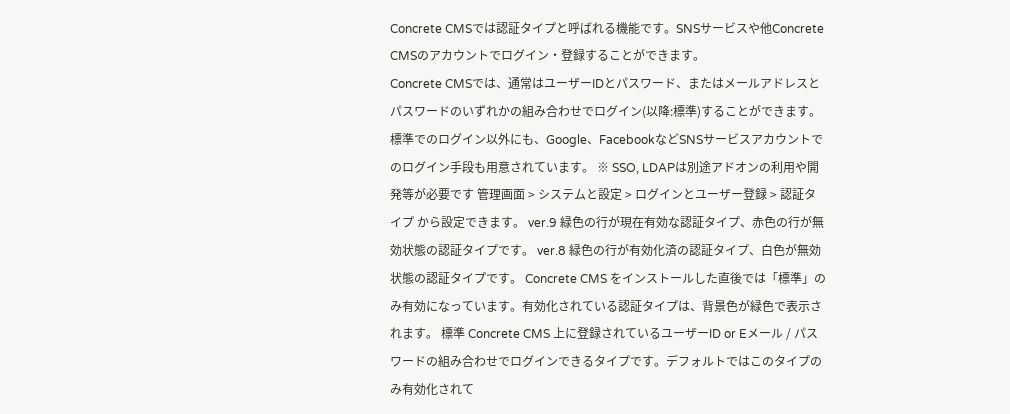Concrete CMSでは認証タイプと呼ばれる機能です。SNSサービスや他Concrete CMSのアカウントでログイン・登録することができます。
Concrete CMSでは、通常はユーザーIDとパスワード、またはメールアドレスとパスワードのいずれかの組み合わせでログイン(以降:標準)することができます。 標準でのログイン以外にも、Google、FacebookなどSNSサービスアカウントでのログイン手段も用意されています。 ※ SSO, LDAPは別途アドオンの利用や開発等が必要です 管理画面 > システムと設定 > ログインとユーザー登録 > 認証タイプ から設定できます。 ver.9 緑色の行が現在有効な認証タイプ、赤色の行が無効状態の認証タイプです。 ver.8 緑色の行が有効化済の認証タイプ、白色が無効状態の認証タイプです。 Concrete CMS をインストールした直後では「標準」のみ有効になっています。有効化されている認証タイプは、背景色が緑色で表示されます。 標準 Concrete CMS 上に登録されているユーザーID or Eメール / パスワードの組み合わせでログインできるタイプです。デフォルトではこのタイプのみ有効化されて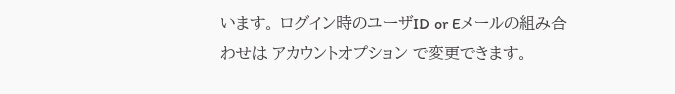います。 ログイン時のユーザID or Eメールの組み合わせは アカウントオプション で変更できます。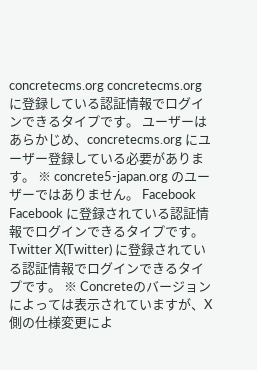concretecms.org concretecms.org に登録している認証情報でログインできるタイプです。 ユーザーはあらかじめ、concretecms.org にユーザー登録している必要があります。 ※ concrete5-japan.org のユーザーではありません。 Facebook Facebook に登録されている認証情報でログインできるタイプです。 Twitter X(Twitter) に登録されている認証情報でログインできるタイプです。 ※ Concreteのバージョンによっては表示されていますが、X 側の仕様変更によ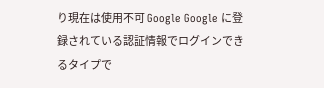り現在は使用不可 Google Google に登録されている認証情報でログインできるタイプで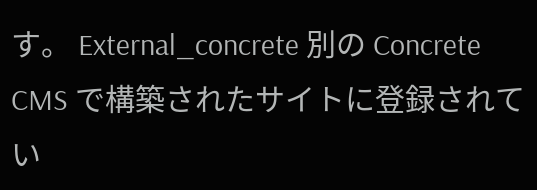す。 External_concrete 別の Concrete CMS で構築されたサイトに登録されてい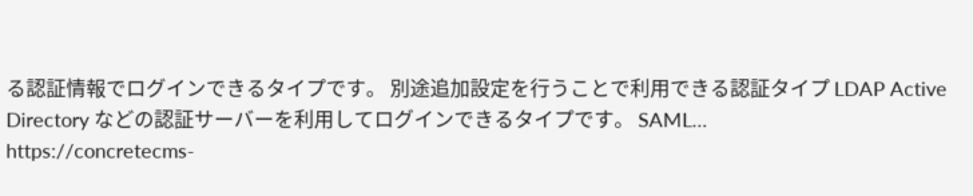る認証情報でログインできるタイプです。 別途追加設定を行うことで利用できる認証タイプ LDAP Active Directory などの認証サーバーを利用してログインできるタイプです。 SAML…
https://concretecms-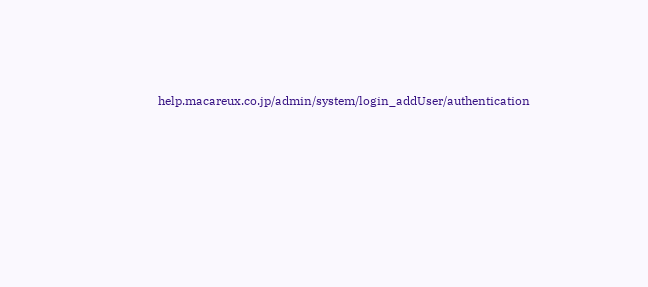help.macareux.co.jp/admin/system/login_addUser/authentication